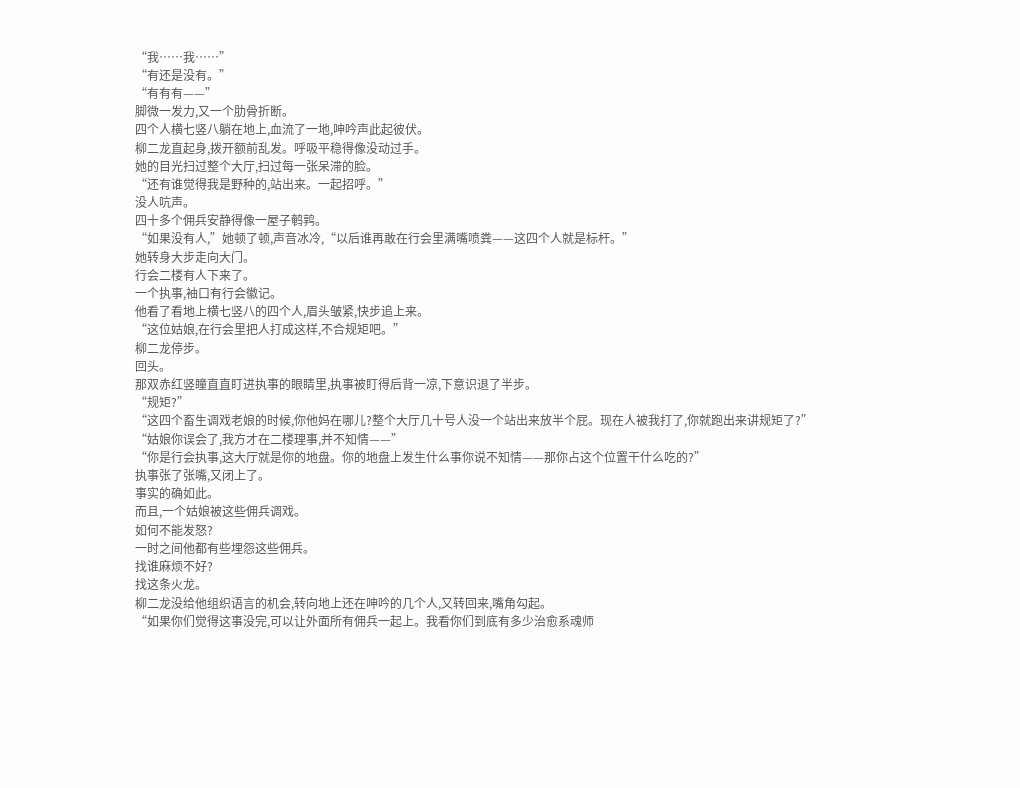“我……我……”
“有还是没有。”
“有有有——”
脚微一发力,又一个肋骨折断。
四个人横七竖八躺在地上,血流了一地,呻吟声此起彼伏。
柳二龙直起身,拨开额前乱发。呼吸平稳得像没动过手。
她的目光扫过整个大厅,扫过每一张呆滞的脸。
“还有谁觉得我是野种的,站出来。一起招呼。”
没人吭声。
四十多个佣兵安静得像一屋子鹌鹑。
“如果没有人,”她顿了顿,声音冰冷,“以后谁再敢在行会里满嘴喷粪——这四个人就是标杆。”
她转身大步走向大门。
行会二楼有人下来了。
一个执事,袖口有行会徽记。
他看了看地上横七竖八的四个人,眉头皱紧,快步追上来。
“这位姑娘,在行会里把人打成这样,不合规矩吧。”
柳二龙停步。
回头。
那双赤红竖瞳直直盯进执事的眼睛里,执事被盯得后背一凉,下意识退了半步。
“规矩?”
“这四个畜生调戏老娘的时候,你他妈在哪儿?整个大厅几十号人没一个站出来放半个屁。现在人被我打了,你就跑出来讲规矩了?”
“姑娘你误会了,我方才在二楼理事,并不知情——”
“你是行会执事,这大厅就是你的地盘。你的地盘上发生什么事你说不知情——那你占这个位置干什么吃的?”
执事张了张嘴,又闭上了。
事实的确如此。
而且,一个姑娘被这些佣兵调戏。
如何不能发怒?
一时之间他都有些埋怨这些佣兵。
找谁麻烦不好?
找这条火龙。
柳二龙没给他组织语言的机会,转向地上还在呻吟的几个人,又转回来,嘴角勾起。
“如果你们觉得这事没完,可以让外面所有佣兵一起上。我看你们到底有多少治愈系魂师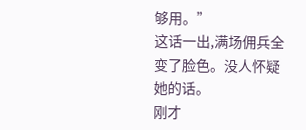够用。”
这话一出,满场佣兵全变了脸色。没人怀疑她的话。
刚才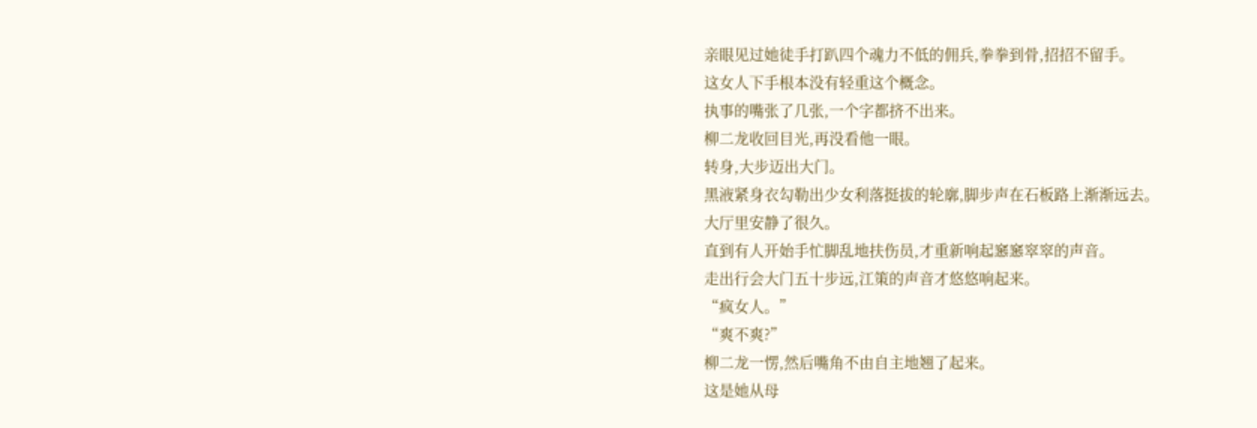亲眼见过她徒手打趴四个魂力不低的佣兵,拳拳到骨,招招不留手。
这女人下手根本没有轻重这个概念。
执事的嘴张了几张,一个字都挤不出来。
柳二龙收回目光,再没看他一眼。
转身,大步迈出大门。
黑液紧身衣勾勒出少女利落挺拔的轮廓,脚步声在石板路上渐渐远去。
大厅里安静了很久。
直到有人开始手忙脚乱地扶伤员,才重新响起窸窸窣窣的声音。
走出行会大门五十步远,江策的声音才悠悠响起来。
“疯女人。”
“爽不爽?”
柳二龙一愣,然后嘴角不由自主地翘了起来。
这是她从母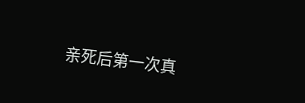亲死后第一次真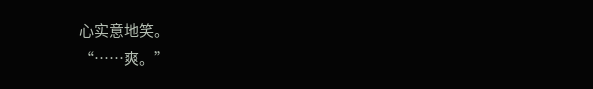心实意地笑。
“……爽。”